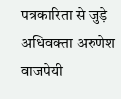पत्रकारिता से जुड़े अधिवक्ता अरुणेश वाजपेयी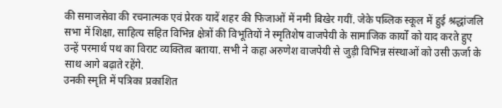की समाजसेवा की रचनात्मक एवं प्रेरक यादें शहर की फिजाओं में नमी बिखेर गयीं. जेके पब्लिक स्कूल में हुई श्रद्धांजलि सभा में शिक्षा, साहित्य सहित विभिन्न क्षेत्रों की विभूतियों ने स्मृतिशेष वाजपेयी के सामाजिक कार्यों को याद करते हुए उन्हें परमार्थ पथ का विराट व्यक्तित्व बताया. सभी ने कहा अरुणेश वाजपेयी से जुड़ी विभिन्न संस्थाओं को उसी ऊर्जा के साथ आगे बढ़ाते रहेंगे.
उनकी स्मृति में पत्रिका प्रकाशित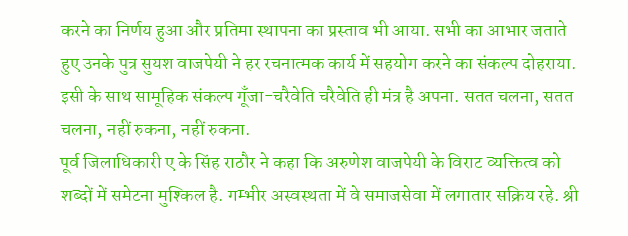करने का निर्णय हुआ और प्रतिमा स्थापना का प्रस्ताव भी आया. सभी का आभार जताते हुए उनके पुत्र सुयश वाजपेयी ने हर रचनात्मक कार्य में सहयोग करने का संकल्प दोहराया. इसी के साथ सामूहिक संकल्प गूँजा-चरैवेति चरैवेति ही मंत्र है अपना. सतत चलना, सतत चलना, नहीं रुकना, नहीं रुकना.
पूर्व जिलाधिकारी ए के सिंह राठौर ने कहा कि अरुणेश वाजपेयी के विराट व्यक्तित्व को शब्दों में समेटना मुश्किल है. गम्भीर अस्वस्थता में वे समाजसेवा में लगातार सक्रिय रहे. श्री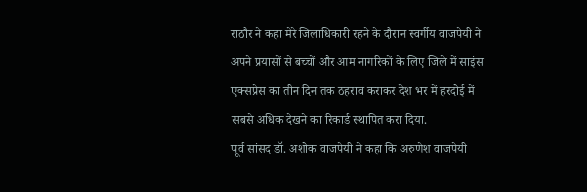राठौर ने कहा मेरे जिलाधिकारी रहने के दौरान स्वर्गीय वाजपेयी ने अपने प्रयासों से बच्चों और आम नागरिकों के लिए जिले में साइंस एक्सप्रेस का तीन दिन तक ठहराव कराकर देश भर में हरदोई में सबसे अधिक देखने का रिकार्ड स्थापित करा दिया.
पूर्व सांसद डॉ. अशोक वाजपेयी ने कहा कि अरुणेश वाजपेयी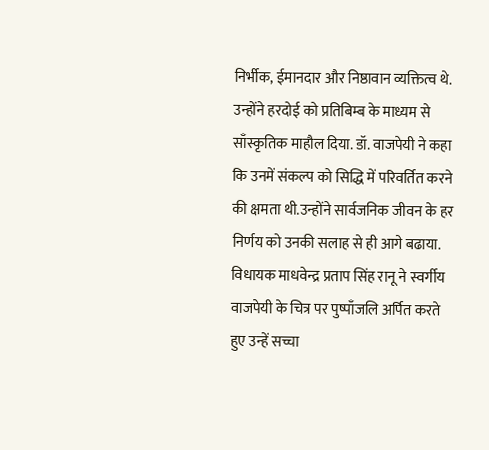निर्भीक, ईमानदार और निष्ठावान व्यक्तित्व थे. उन्होंने हरदोई को प्रतिबिम्ब के माध्यम से साँस्कृतिक माहौल दिया. डॉ. वाजपेयी ने कहा कि उनमें संकल्प को सिद्धि में परिवर्तित करने की क्षमता थी.उन्होंने सार्वजनिक जीवन के हर निर्णय को उनकी सलाह से ही आगे बढाया. विधायक माधवेन्द्र प्रताप सिंह रानू ने स्वर्गीय वाजपेयी के चित्र पर पुष्पाँजलि अर्पित करते हुए उन्हें सच्चा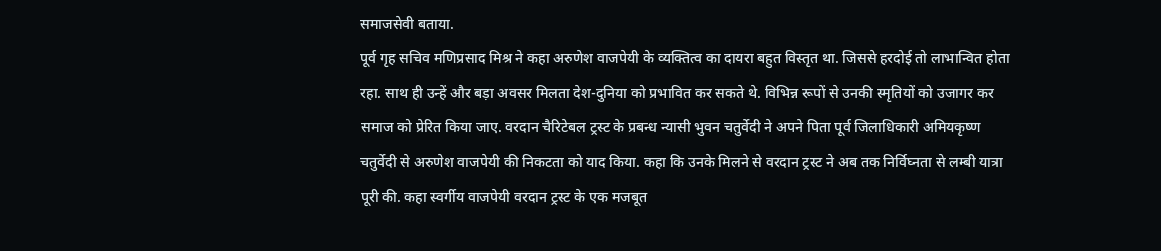समाजसेवी बताया.
पूर्व गृह सचिव मणिप्रसाद मिश्र ने कहा अरुणेश वाजपेयी के व्यक्तित्व का दायरा बहुत विस्तृत था. जिससे हरदोई तो लाभान्वित होता रहा. साथ ही उन्हें और बड़ा अवसर मिलता देश-दुनिया को प्रभावित कर सकते थे. विभिन्न रूपों से उनकी स्मृतियों को उजागर कर समाज को प्रेरित किया जाए. वरदान चैरिटेबल ट्रस्ट के प्रबन्ध न्यासी भुवन चतुर्वेदी ने अपने पिता पूर्व जिलाधिकारी अमियकृष्ण चतुर्वेदी से अरुणेश वाजपेयी की निकटता को याद किया. कहा कि उनके मिलने से वरदान ट्रस्ट ने अब तक निर्विघ्नता से लम्बी यात्रा पूरी की. कहा स्वर्गीय वाजपेयी वरदान ट्रस्ट के एक मजबूत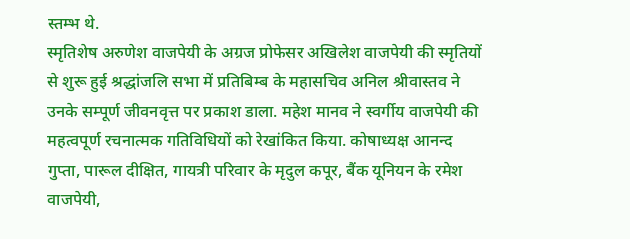स्तम्भ थे.
स्मृतिशेष अरुणेश वाजपेयी के अग्रज प्रोफेसर अखिलेश वाजपेयी की स्मृतियों से शुरू हुई श्रद्धांजलि सभा में प्रतिबिम्ब के महासचिव अनिल श्रीवास्तव ने उनके सम्पूर्ण जीवनवृत्त पर प्रकाश डाला. महेश मानव ने स्वर्गीय वाजपेयी की महत्वपूर्ण रचनात्मक गतिविधियों को रेखांकित किया. कोषाध्यक्ष आनन्द गुप्ता, पारूल दीक्षित, गायत्री परिवार के मृदुल कपूर, बैंक यूनियन के रमेश वाजपेयी,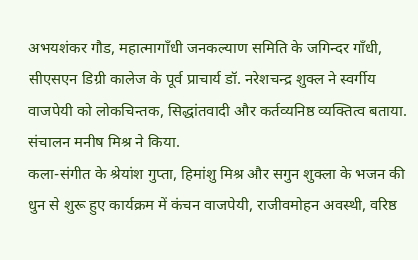अभयशंकर गौड, महात्मागाँधी जनकल्याण समिति के जगिन्दर गाँधी, सीएसएन डिग्री कालेज के पूर्व प्राचार्य डॉ. नरेशचन्द्र शुक्ल ने स्वर्गीय वाजपेयी को लोकचिन्तक, सिद्धांतवादी और कर्तव्यनिष्ठ व्यक्तित्व बताया. संचालन मनीष मिश्र ने किया.
कला-संगीत के श्रेयांश गुप्ता, हिमांशु मिश्र और सगुन शुक्ला के भजन की धुन से शुरू हुए कार्यक्रम में कंचन वाजपेयी, राजीवमोहन अवस्थी, वरिष्ठ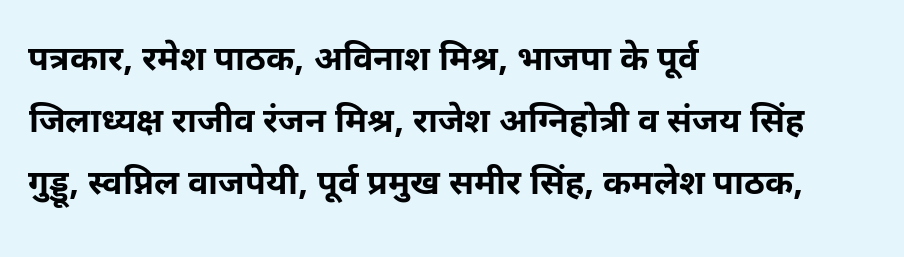पत्रकार, रमेश पाठक, अविनाश मिश्र, भाजपा के पूर्व जिलाध्यक्ष राजीव रंजन मिश्र, राजेश अग्निहोत्री व संजय सिंह गुड्डू, स्वप्निल वाजपेयी, पूर्व प्रमुख समीर सिंह, कमलेश पाठक,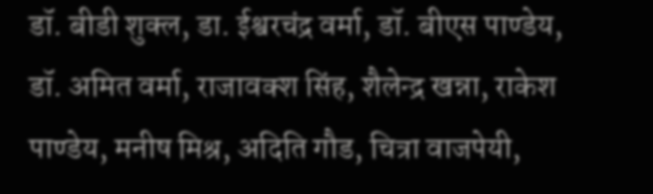डॉ. बीडी शुक्ल, डा. ईश्वरचंद्र वर्मा, डॉ. बीएस पाण्डेय, डॉ. अमित वर्मा, राजावक्श सिंह, शैलेन्द्र खन्ना, राकेश पाण्डेय, मनीष मिश्र, अदिति गौड, चित्रा वाजपेयी,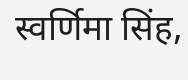स्वर्णिमा सिंह,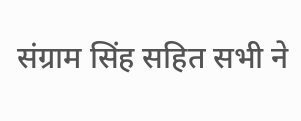संग्राम सिंह सहित सभी ने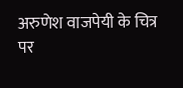अरुणेश वाजपेयी के चित्र पर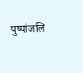पुष्पांजलि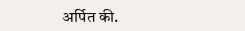अर्पित की.